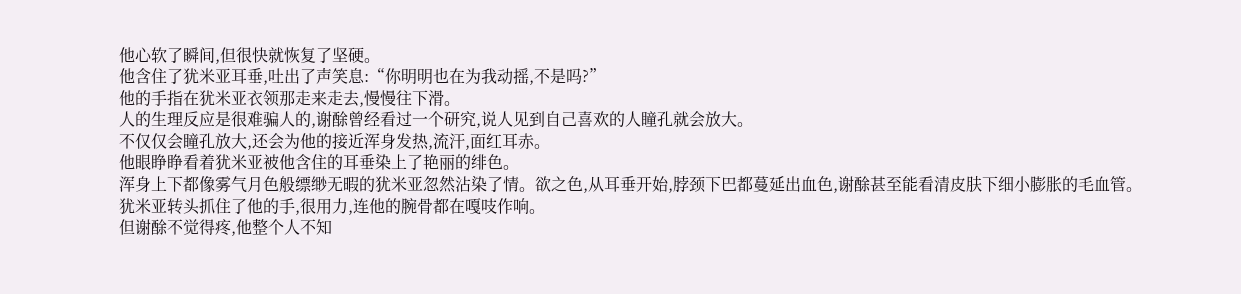他心软了瞬间,但很快就恢复了坚硬。
他含住了犹米亚耳垂,吐出了声笑息:“你明明也在为我动摇,不是吗?”
他的手指在犹米亚衣领那走来走去,慢慢往下滑。
人的生理反应是很难骗人的,谢酴曾经看过一个研究,说人见到自己喜欢的人瞳孔就会放大。
不仅仅会瞳孔放大,还会为他的接近浑身发热,流汗,面红耳赤。
他眼睁睁看着犹米亚被他含住的耳垂染上了艳丽的绯色。
浑身上下都像雾气月色般缥缈无暇的犹米亚忽然沾染了情。欲之色,从耳垂开始,脖颈下巴都蔓延出血色,谢酴甚至能看清皮肤下细小膨胀的毛血管。
犹米亚转头抓住了他的手,很用力,连他的腕骨都在嘎吱作响。
但谢酴不觉得疼,他整个人不知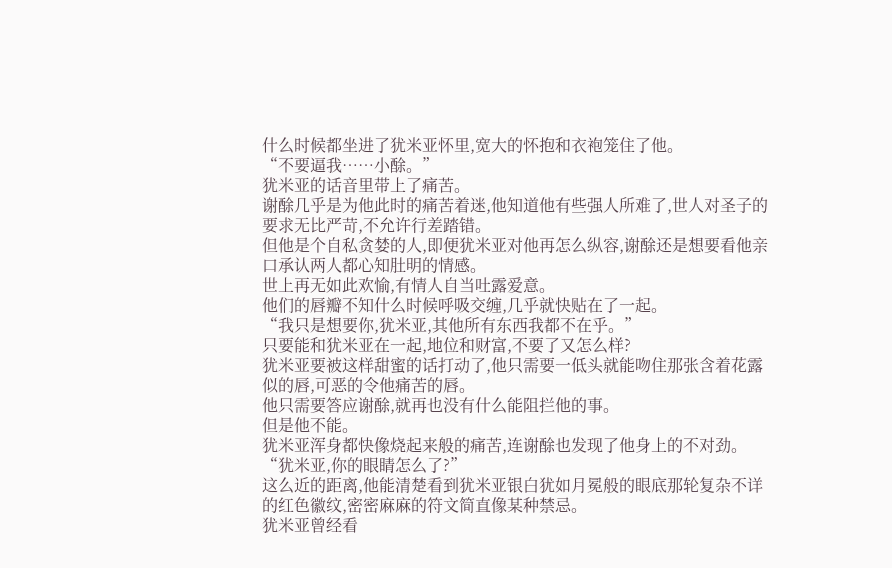什么时候都坐进了犹米亚怀里,宽大的怀抱和衣袍笼住了他。
“不要逼我……小酴。”
犹米亚的话音里带上了痛苦。
谢酴几乎是为他此时的痛苦着迷,他知道他有些强人所难了,世人对圣子的要求无比严苛,不允许行差踏错。
但他是个自私贪婪的人,即便犹米亚对他再怎么纵容,谢酴还是想要看他亲口承认两人都心知肚明的情感。
世上再无如此欢愉,有情人自当吐露爱意。
他们的唇瓣不知什么时候呼吸交缠,几乎就快贴在了一起。
“我只是想要你,犹米亚,其他所有东西我都不在乎。”
只要能和犹米亚在一起,地位和财富,不要了又怎么样?
犹米亚要被这样甜蜜的话打动了,他只需要一低头就能吻住那张含着花露似的唇,可恶的令他痛苦的唇。
他只需要答应谢酴,就再也没有什么能阻拦他的事。
但是他不能。
犹米亚浑身都快像烧起来般的痛苦,连谢酴也发现了他身上的不对劲。
“犹米亚,你的眼睛怎么了?”
这么近的距离,他能清楚看到犹米亚银白犹如月冕般的眼底那轮复杂不详的红色徽纹,密密麻麻的符文简直像某种禁忌。
犹米亚曾经看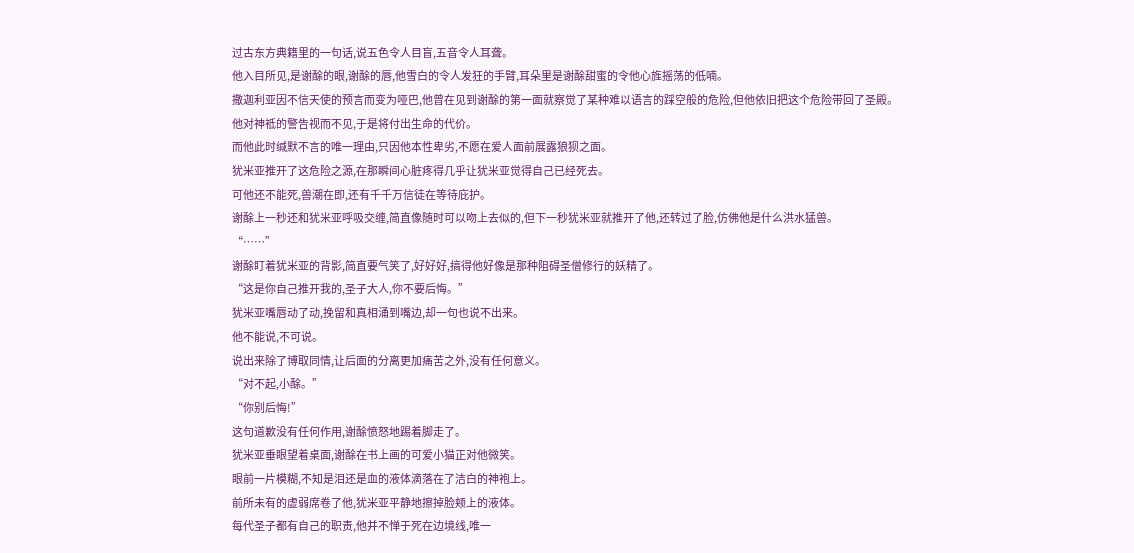过古东方典籍里的一句话,说五色令人目盲,五音令人耳聋。
他入目所见,是谢酴的眼,谢酴的唇,他雪白的令人发狂的手臂,耳朵里是谢酴甜蜜的令他心旌摇荡的低喃。
撒迦利亚因不信天使的预言而变为哑巴,他曾在见到谢酴的第一面就察觉了某种难以语言的踩空般的危险,但他依旧把这个危险带回了圣殿。
他对神祗的警告视而不见,于是将付出生命的代价。
而他此时缄默不言的唯一理由,只因他本性卑劣,不愿在爱人面前展露狼狈之面。
犹米亚推开了这危险之源,在那瞬间心脏疼得几乎让犹米亚觉得自己已经死去。
可他还不能死,兽潮在即,还有千千万信徒在等待庇护。
谢酴上一秒还和犹米亚呼吸交缠,简直像随时可以吻上去似的,但下一秒犹米亚就推开了他,还转过了脸,仿佛他是什么洪水猛兽。
“……”
谢酴盯着犹米亚的背影,简直要气笑了,好好好,搞得他好像是那种阻碍圣僧修行的妖精了。
“这是你自己推开我的,圣子大人,你不要后悔。”
犹米亚嘴唇动了动,挽留和真相涌到嘴边,却一句也说不出来。
他不能说,不可说。
说出来除了博取同情,让后面的分离更加痛苦之外,没有任何意义。
“对不起,小酴。”
“你别后悔!”
这句道歉没有任何作用,谢酴愤怒地踢着脚走了。
犹米亚垂眼望着桌面,谢酴在书上画的可爱小猫正对他微笑。
眼前一片模糊,不知是泪还是血的液体滴落在了洁白的神袍上。
前所未有的虚弱席卷了他,犹米亚平静地擦掉脸颊上的液体。
每代圣子都有自己的职责,他并不惮于死在边境线,唯一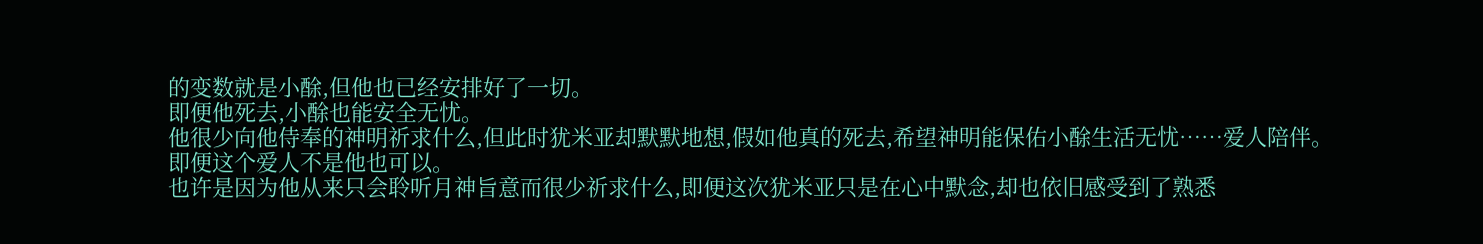的变数就是小酴,但他也已经安排好了一切。
即便他死去,小酴也能安全无忧。
他很少向他侍奉的神明祈求什么,但此时犹米亚却默默地想,假如他真的死去,希望神明能保佑小酴生活无忧……爱人陪伴。
即便这个爱人不是他也可以。
也许是因为他从来只会聆听月神旨意而很少祈求什么,即便这次犹米亚只是在心中默念,却也依旧感受到了熟悉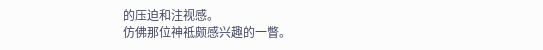的压迫和注视感。
仿佛那位神祗颇感兴趣的一瞥。